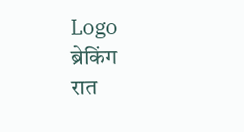Logo
ब्रेकिंग
रात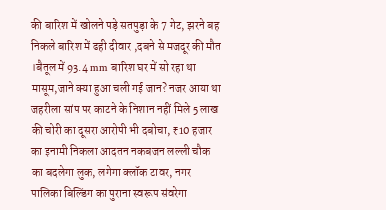की बारिश में खोलने पड़े सतपुड़ा के 7 गेट, झरने बह निकले बारिश में ढही दीवार ,दबने से मजदूर की मौत ।बैतूल में 93.4 mm बारिश घर में सो रहा था मासूम,जाने क्या हुआ चली गई जान? नजर आया था जहरीला सांप पर काटने के निशान नहीं मिले 5 लाख की चोरी का दूसरा आरोपी भी दबोचा, ₹10 हजार का इनामी निकला आदतन नकबजन लल्ली चौक का बदलेगा लुक, लगेगा क्लॉक टावर, नगर पालिका बिल्डिंग का पुराना स्वरूप संवरेगा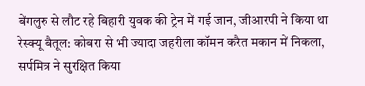बेंगलुरु से लौट रहे बिहारी युवक की ट्रेन में गई जान, जीआरपी ने किया था रेस्क्यू बैतूल: कोबरा से भी ज्यादा जहरीला कॉमन करैत मकान में निकला, सर्पमित्र ने सुरक्षित किया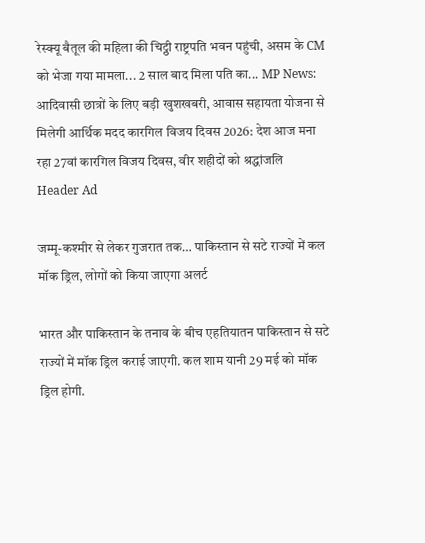रेस्क्यू बैतूल की महिला की चिट्ठी राष्ट्रपति भवन पहुंची, असम के CM को भेजा गया मामला... 2 साल बाद मिला पति का... MP News: आदिवासी छात्रों के लिए बड़ी खुशखबरी, आवास सहायता योजना से मिलेगी आर्थिक मदद कारगिल विजय दिवस 2026: देश आज मना रहा 27वां कारगिल विजय दिवस, वीर शहीदों को श्रद्धांजलि
Header Ad

जम्मू-कश्मीर से लेकर गुजरात तक… पाकिस्तान से सटे राज्यों में कल मॉक ड्रिल, लोगों को किया जाएगा अलर्ट

भारत और पाकिस्तान के तनाव के बीच एहतियातन पाकिस्तान से सटे राज्यों में मॉक ड्रिल कराई जाएगी. कल शाम यानी 29 मई को मॉक ड्रिल होगी.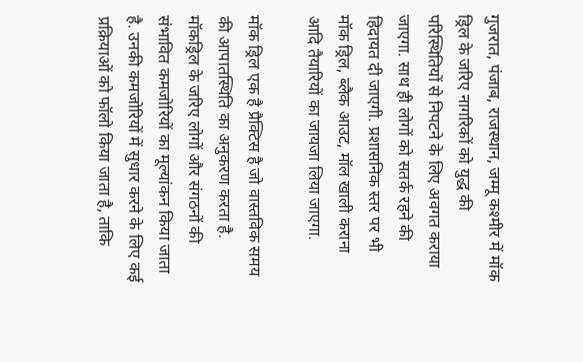गुजरात, पंजाब, राजस्थान, जम्मू कश्मीर में मॉक ड्रिल के जरिए नागरिकों को युद्ध की परिस्थितियों से निपटने के लिए अवगत कराया जाएगा. साथ ही लोगों को सतर्क रहने की हिदायत दी जाएगी. प्रशासनिक स्तर पर भी मॉक ड्रिल, ब्लैक आउट, मॉल खाली कराना आदि तैयारियों का जायजा लिया जाएगा.

मॉक ड्रिल एक है प्रैक्टिस है जो वास्तविक समय की आपातस्थिति का अनुकरण करता है. मॉकड्रिल के जरिए लोगों और संगठनों की संभावित कमजोरियों का मूल्यांकन किया जाता है. उनकी कमजोरियों में सुधार करने के लिए कई प्रक्रियाओं को फॉलो किया जाता है, ताकि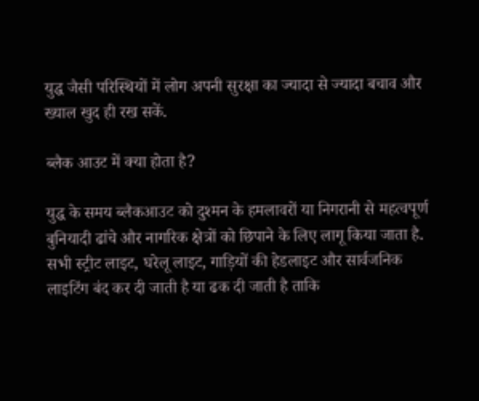युद्ध जैसी परिस्थियों में लोग अपनी सुरक्षा का ज्यादा से ज्यादा बचाव और ख्याल खुद ही रख सकें.

ब्लैक आउट में क्या होता है?

युद्ध के समय ब्लैकआउट को दुश्मन के हमलावरों या निगरानी से महत्वपूर्ण बुनियादी ढांचे और नागरिक क्षेत्रों को छिपाने के लिए लागू किया जाता है. सभी स्ट्रीट लाइट, घरेलू लाइट, गाड़ियों की हेडलाइट और सार्वजनिक लाइटिंग बंद कर दी जाती है या ढक दी जाती है ताकि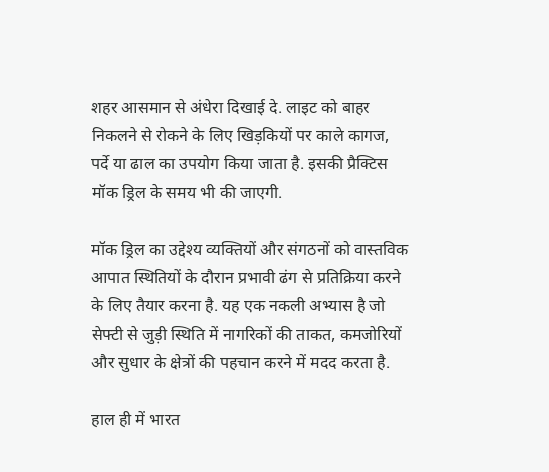शहर आसमान से अंधेरा दिखाई दे. लाइट को बाहर निकलने से रोकने के लिए खिड़कियों पर काले कागज, पर्दे या ढाल का उपयोग किया जाता है. इसकी प्रैक्टिस मॉक ड्रिल के समय भी की जाएगी.

मॉक ड्रिल का उद्देश्य व्यक्तियों और संगठनों को वास्तविक आपात स्थितियों के दौरान प्रभावी ढंग से प्रतिक्रिया करने के लिए तैयार करना है. यह एक नकली अभ्यास है जो सेफ्टी से जुड़ी स्थिति में नागरिकों की ताकत, कमजोरियों और सुधार के क्षेत्रों की पहचान करने में मदद करता है.

हाल ही में भारत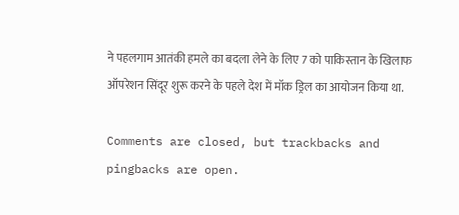ने पहलगाम आतंकी हमले का बदला लेने के लिए 7 को पाकिस्तान के खिलाफ ऑपरेशन सिंदूर शुरू करने के पहले देश में मॉक ड्रिल का आयोजन किया था.

Comments are closed, but trackbacks and pingbacks are open.